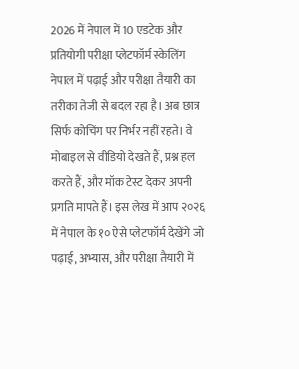2026 में नेपाल में 10 एडटेक और प्रतियोगी परीक्षा प्लेटफॉर्म स्केलिंग
नेपाल में पढ़ाई और परीक्षा तैयारी का तरीका तेजी से बदल रहा है। अब छात्र सिर्फ कोचिंग पर निर्भर नहीं रहते। वे मोबाइल से वीडियो देखते हैं, प्रश्न हल करते हैं, और मॉक टेस्ट देकर अपनी प्रगति मापते हैं। इस लेख में आप २०२६ में नेपाल के १० ऐसे प्लेटफॉर्म देखेंगे जो पढ़ाई, अभ्यास, और परीक्षा तैयारी में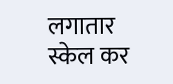लगातार स्केल कर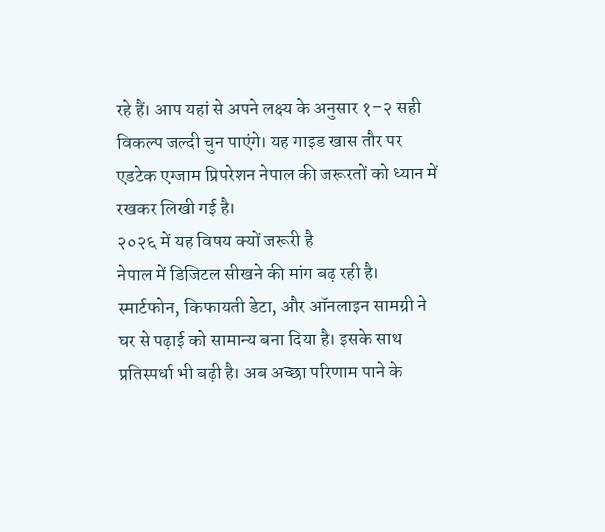रहे हैं। आप यहां से अपने लक्ष्य के अनुसार १–२ सही विकल्प जल्दी चुन पाएंगे। यह गाइड खास तौर पर एडटेक एग्जाम प्रिपरेशन नेपाल की जरूरतों को ध्यान में रखकर लिखी गई है।
२०२६ में यह विषय क्यों जरूरी है
नेपाल में डिजिटल सीखने की मांग बढ़ रही है। स्मार्टफोन, किफायती डेटा, और ऑनलाइन सामग्री ने घर से पढ़ाई को सामान्य बना दिया है। इसके साथ प्रतिस्पर्धा भी बढ़ी है। अब अच्छा परिणाम पाने के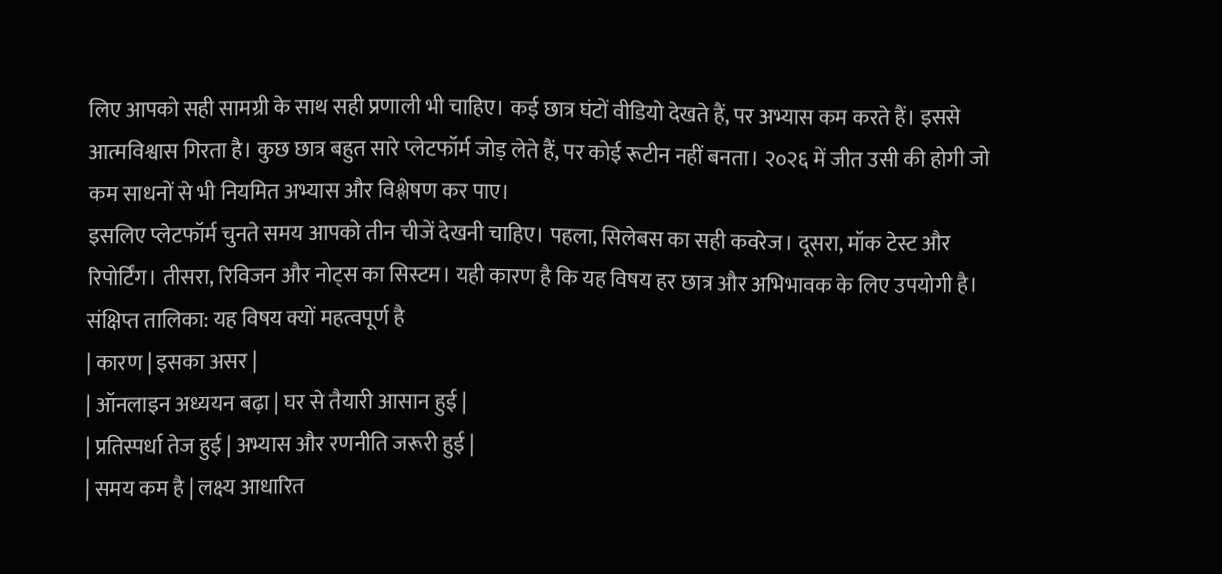लिए आपको सही सामग्री के साथ सही प्रणाली भी चाहिए। कई छात्र घंटों वीडियो देखते हैं, पर अभ्यास कम करते हैं। इससे आत्मविश्वास गिरता है। कुछ छात्र बहुत सारे प्लेटफॉर्म जोड़ लेते हैं, पर कोई रूटीन नहीं बनता। २०२६ में जीत उसी की होगी जो कम साधनों से भी नियमित अभ्यास और विश्लेषण कर पाए।
इसलिए प्लेटफॉर्म चुनते समय आपको तीन चीजें देखनी चाहिए। पहला, सिलेबस का सही कवरेज। दूसरा, मॉक टेस्ट और रिपोर्टिंग। तीसरा, रिविजन और नोट्स का सिस्टम। यही कारण है कि यह विषय हर छात्र और अभिभावक के लिए उपयोगी है।
संक्षिप्त तालिका: यह विषय क्यों महत्वपूर्ण है
| कारण | इसका असर |
| ऑनलाइन अध्ययन बढ़ा | घर से तैयारी आसान हुई |
| प्रतिस्पर्धा तेज हुई | अभ्यास और रणनीति जरूरी हुई |
| समय कम है | लक्ष्य आधारित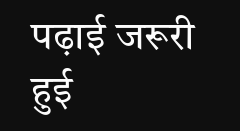पढ़ाई जरूरी हुई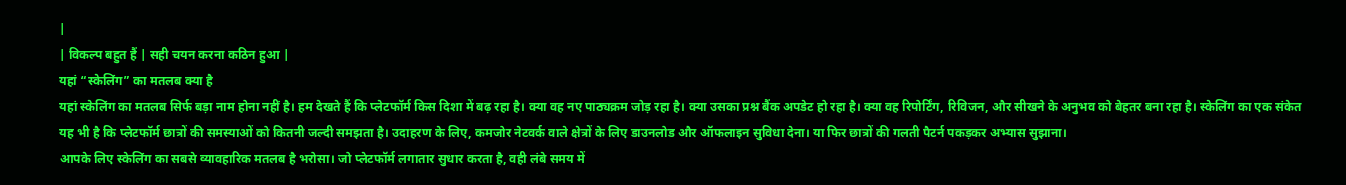|
| विकल्प बहुत हैं | सही चयन करना कठिन हुआ |
यहां “स्केलिंग” का मतलब क्या है
यहां स्केलिंग का मतलब सिर्फ बड़ा नाम होना नहीं है। हम देखते हैं कि प्लेटफॉर्म किस दिशा में बढ़ रहा है। क्या वह नए पाठ्यक्रम जोड़ रहा है। क्या उसका प्रश्न बैंक अपडेट हो रहा है। क्या वह रिपोर्टिंग, रिविजन, और सीखने के अनुभव को बेहतर बना रहा है। स्केलिंग का एक संकेत यह भी है कि प्लेटफॉर्म छात्रों की समस्याओं को कितनी जल्दी समझता है। उदाहरण के लिए, कमजोर नेटवर्क वाले क्षेत्रों के लिए डाउनलोड और ऑफलाइन सुविधा देना। या फिर छात्रों की गलती पैटर्न पकड़कर अभ्यास सुझाना।
आपके लिए स्केलिंग का सबसे व्यावहारिक मतलब है भरोसा। जो प्लेटफॉर्म लगातार सुधार करता है, वही लंबे समय में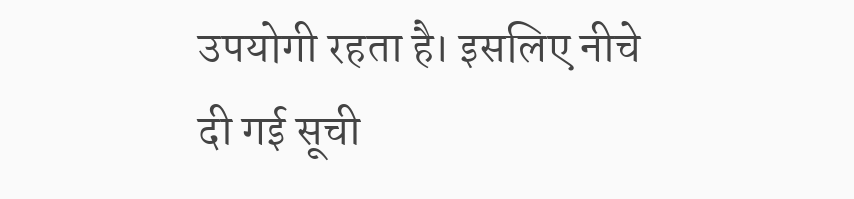उपयोगी रहता है। इसलिए नीचे दी गई सूची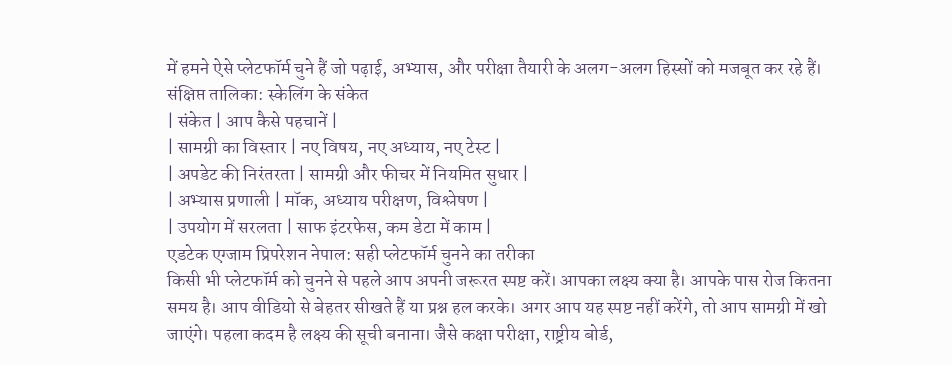में हमने ऐसे प्लेटफॉर्म चुने हैं जो पढ़ाई, अभ्यास, और परीक्षा तैयारी के अलग-अलग हिस्सों को मजबूत कर रहे हैं।
संक्षिप्त तालिका: स्केलिंग के संकेत
| संकेत | आप कैसे पहचानें |
| सामग्री का विस्तार | नए विषय, नए अध्याय, नए टेस्ट |
| अपडेट की निरंतरता | सामग्री और फीचर में नियमित सुधार |
| अभ्यास प्रणाली | मॉक, अध्याय परीक्षण, विश्लेषण |
| उपयोग में सरलता | साफ इंटरफेस, कम डेटा में काम |
एडटेक एग्जाम प्रिपरेशन नेपाल: सही प्लेटफॉर्म चुनने का तरीका
किसी भी प्लेटफॉर्म को चुनने से पहले आप अपनी जरूरत स्पष्ट करें। आपका लक्ष्य क्या है। आपके पास रोज कितना समय है। आप वीडियो से बेहतर सीखते हैं या प्रश्न हल करके। अगर आप यह स्पष्ट नहीं करेंगे, तो आप सामग्री में खो जाएंगे। पहला कदम है लक्ष्य की सूची बनाना। जैसे कक्षा परीक्षा, राष्ट्रीय बोर्ड,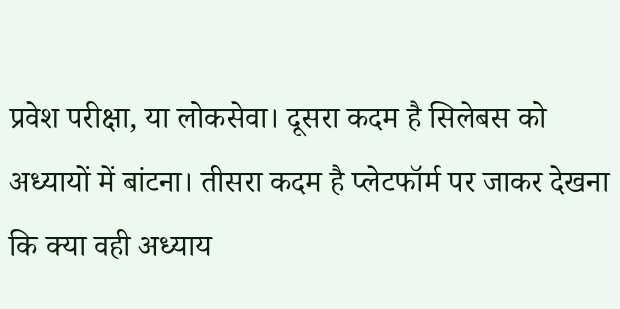प्रवेश परीक्षा, या लोकसेवा। दूसरा कदम है सिलेबस को अध्यायों में बांटना। तीसरा कदम है प्लेटफॉर्म पर जाकर देखना कि क्या वही अध्याय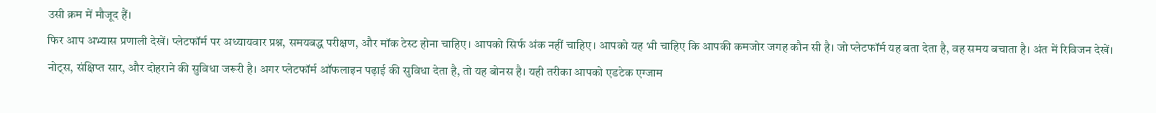उसी क्रम में मौजूद हैं।
फिर आप अभ्यास प्रणाली देखें। प्लेटफॉर्म पर अध्यायवार प्रश्न, समयबद्ध परीक्षण, और मॉक टेस्ट होना चाहिए। आपको सिर्फ अंक नहीं चाहिए। आपको यह भी चाहिए कि आपकी कमजोर जगह कौन सी है। जो प्लेटफॉर्म यह बता देता है, वह समय बचाता है। अंत में रिविजन देखें। नोट्स, संक्षिप्त सार, और दोहराने की सुविधा जरूरी है। अगर प्लेटफॉर्म ऑफलाइन पढ़ाई की सुविधा देता है, तो यह बोनस है। यही तरीका आपको एडटेक एग्जाम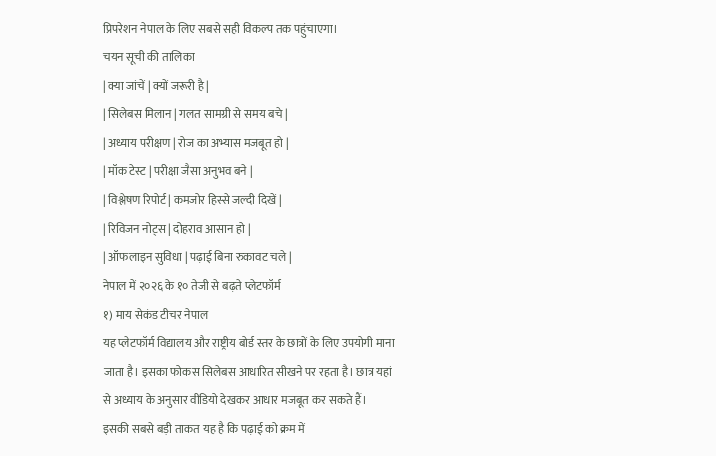प्रिपरेशन नेपाल के लिए सबसे सही विकल्प तक पहुंचाएगा।
चयन सूची की तालिका
| क्या जांचें | क्यों जरूरी है |
| सिलेबस मिलान | गलत सामग्री से समय बचे |
| अध्याय परीक्षण | रोज का अभ्यास मजबूत हो |
| मॉक टेस्ट | परीक्षा जैसा अनुभव बने |
| विश्लेषण रिपोर्ट | कमजोर हिस्से जल्दी दिखें |
| रिविजन नोट्स | दोहराव आसान हो |
| ऑफलाइन सुविधा | पढ़ाई बिना रुकावट चले |
नेपाल में २०२६ के १० तेजी से बढ़ते प्लेटफॉर्म
१) माय सेकंड टीचर नेपाल
यह प्लेटफॉर्म विद्यालय और राष्ट्रीय बोर्ड स्तर के छात्रों के लिए उपयोगी माना जाता है। इसका फोकस सिलेबस आधारित सीखने पर रहता है। छात्र यहां से अध्याय के अनुसार वीडियो देखकर आधार मजबूत कर सकते हैं।
इसकी सबसे बड़ी ताकत यह है कि पढ़ाई को क्रम में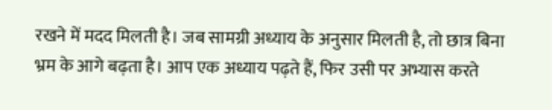रखने में मदद मिलती है। जब सामग्री अध्याय के अनुसार मिलती है, तो छात्र बिना भ्रम के आगे बढ़ता है। आप एक अध्याय पढ़ते हैं, फिर उसी पर अभ्यास करते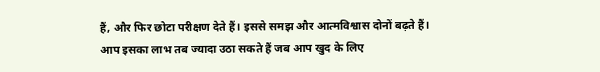हैं, और फिर छोटा परीक्षण देते हैं। इससे समझ और आत्मविश्वास दोनों बढ़ते हैं।
आप इसका लाभ तब ज्यादा उठा सकते हैं जब आप खुद के लिए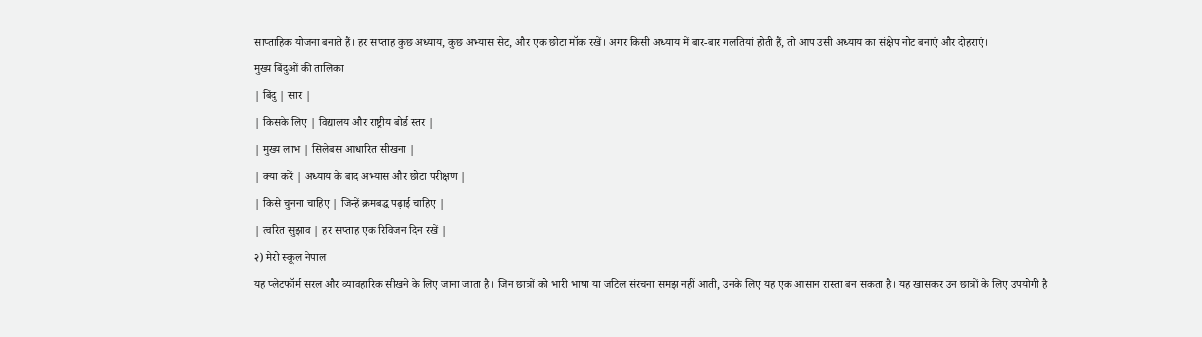साप्ताहिक योजना बनाते हैं। हर सप्ताह कुछ अध्याय, कुछ अभ्यास सेट, और एक छोटा मॉक रखें। अगर किसी अध्याय में बार-बार गलतियां होती हैं, तो आप उसी अध्याय का संक्षेप नोट बनाएं और दोहराएं।
मुख्य बिंदुओं की तालिका
| बिंदु | सार |
| किसके लिए | विद्यालय और राष्ट्रीय बोर्ड स्तर |
| मुख्य लाभ | सिलेबस आधारित सीखना |
| क्या करें | अध्याय के बाद अभ्यास और छोटा परीक्षण |
| किसे चुनना चाहिए | जिन्हें क्रमबद्ध पढ़ाई चाहिए |
| त्वरित सुझाव | हर सप्ताह एक रिविजन दिन रखें |
२) मेरो स्कूल नेपाल
यह प्लेटफॉर्म सरल और व्यावहारिक सीखने के लिए जाना जाता है। जिन छात्रों को भारी भाषा या जटिल संरचना समझ नहीं आती, उनके लिए यह एक आसान रास्ता बन सकता है। यह खासकर उन छात्रों के लिए उपयोगी है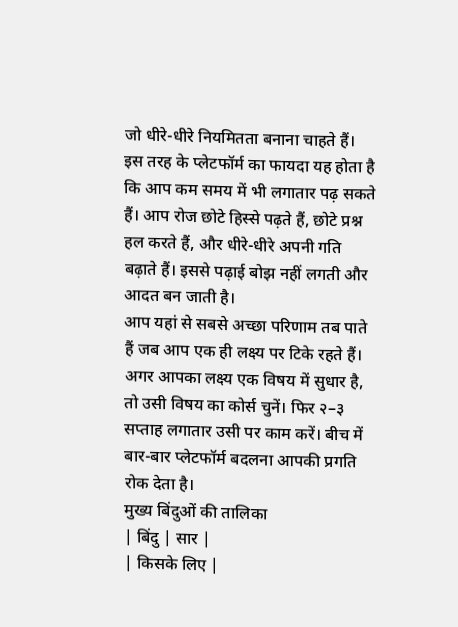जो धीरे-धीरे नियमितता बनाना चाहते हैं।
इस तरह के प्लेटफॉर्म का फायदा यह होता है कि आप कम समय में भी लगातार पढ़ सकते हैं। आप रोज छोटे हिस्से पढ़ते हैं, छोटे प्रश्न हल करते हैं, और धीरे-धीरे अपनी गति बढ़ाते हैं। इससे पढ़ाई बोझ नहीं लगती और आदत बन जाती है।
आप यहां से सबसे अच्छा परिणाम तब पाते हैं जब आप एक ही लक्ष्य पर टिके रहते हैं। अगर आपका लक्ष्य एक विषय में सुधार है, तो उसी विषय का कोर्स चुनें। फिर २–३ सप्ताह लगातार उसी पर काम करें। बीच में बार-बार प्लेटफॉर्म बदलना आपकी प्रगति रोक देता है।
मुख्य बिंदुओं की तालिका
| बिंदु | सार |
| किसके लिए |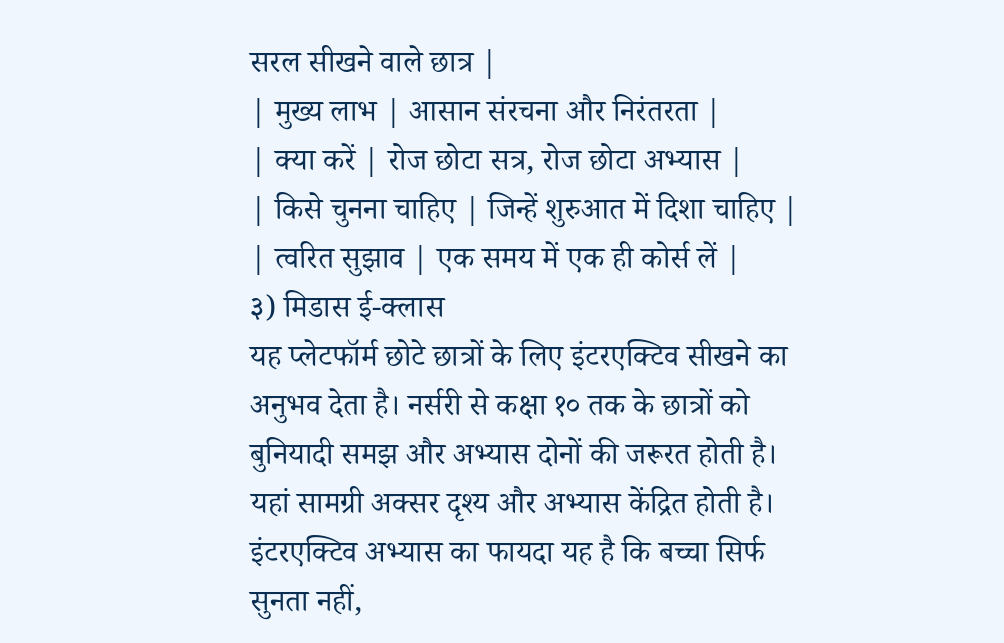सरल सीखने वाले छात्र |
| मुख्य लाभ | आसान संरचना और निरंतरता |
| क्या करें | रोज छोटा सत्र, रोज छोटा अभ्यास |
| किसे चुनना चाहिए | जिन्हें शुरुआत में दिशा चाहिए |
| त्वरित सुझाव | एक समय में एक ही कोर्स लें |
३) मिडास ई-क्लास
यह प्लेटफॉर्म छोटे छात्रों के लिए इंटरएक्टिव सीखने का अनुभव देता है। नर्सरी से कक्षा १० तक के छात्रों को बुनियादी समझ और अभ्यास दोनों की जरूरत होती है। यहां सामग्री अक्सर दृश्य और अभ्यास केंद्रित होती है।
इंटरएक्टिव अभ्यास का फायदा यह है कि बच्चा सिर्फ सुनता नहीं,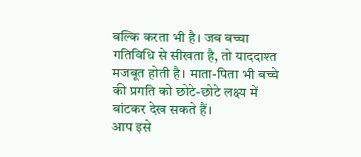बल्कि करता भी है। जब बच्चा गतिविधि से सीखता है, तो याददाश्त मजबूत होती है। माता-पिता भी बच्चे की प्रगति को छोटे-छोटे लक्ष्य में बांटकर देख सकते हैं।
आप इसे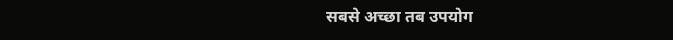सबसे अच्छा तब उपयोग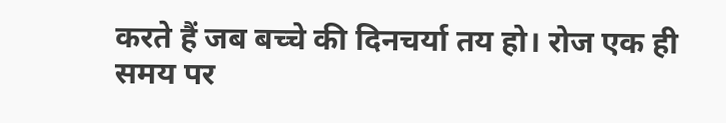करते हैं जब बच्चे की दिनचर्या तय हो। रोज एक ही समय पर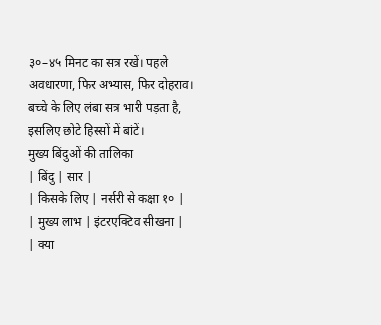३०–४५ मिनट का सत्र रखें। पहले अवधारणा, फिर अभ्यास, फिर दोहराव। बच्चे के लिए लंबा सत्र भारी पड़ता है, इसलिए छोटे हिस्सों में बांटें।
मुख्य बिंदुओं की तालिका
| बिंदु | सार |
| किसके लिए | नर्सरी से कक्षा १० |
| मुख्य लाभ | इंटरएक्टिव सीखना |
| क्या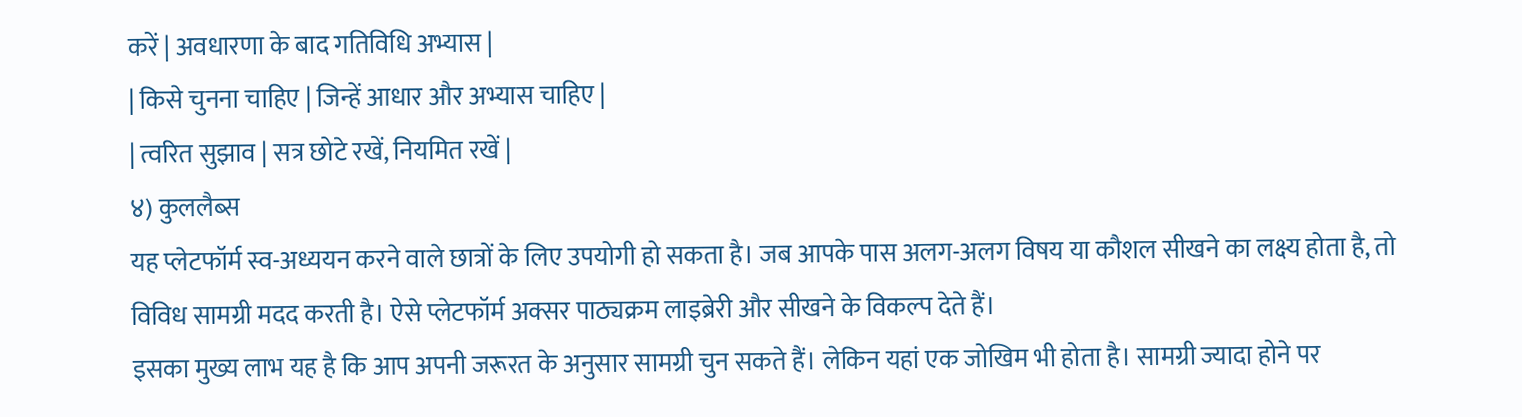करें | अवधारणा के बाद गतिविधि अभ्यास |
| किसे चुनना चाहिए | जिन्हें आधार और अभ्यास चाहिए |
| त्वरित सुझाव | सत्र छोटे रखें, नियमित रखें |
४) कुललैब्स
यह प्लेटफॉर्म स्व-अध्ययन करने वाले छात्रों के लिए उपयोगी हो सकता है। जब आपके पास अलग-अलग विषय या कौशल सीखने का लक्ष्य होता है, तो विविध सामग्री मदद करती है। ऐसे प्लेटफॉर्म अक्सर पाठ्यक्रम लाइब्रेरी और सीखने के विकल्प देते हैं।
इसका मुख्य लाभ यह है कि आप अपनी जरूरत के अनुसार सामग्री चुन सकते हैं। लेकिन यहां एक जोखिम भी होता है। सामग्री ज्यादा होने पर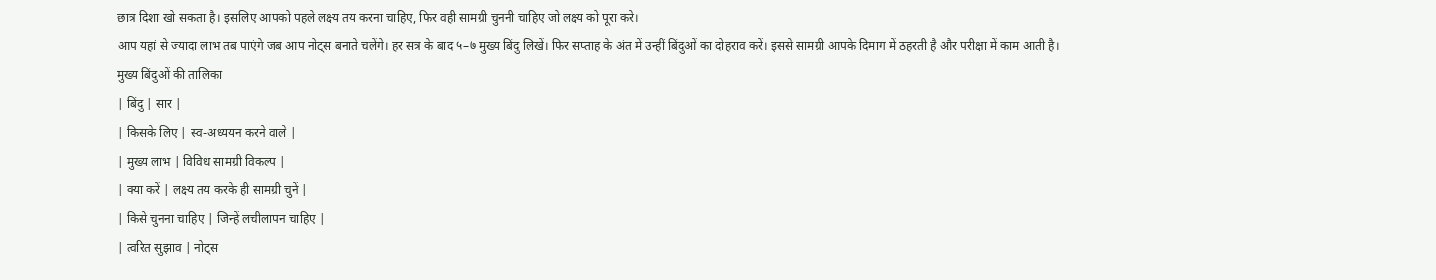छात्र दिशा खो सकता है। इसलिए आपको पहले लक्ष्य तय करना चाहिए, फिर वही सामग्री चुननी चाहिए जो लक्ष्य को पूरा करे।
आप यहां से ज्यादा लाभ तब पाएंगे जब आप नोट्स बनाते चलेंगे। हर सत्र के बाद ५–७ मुख्य बिंदु लिखें। फिर सप्ताह के अंत में उन्हीं बिंदुओं का दोहराव करें। इससे सामग्री आपके दिमाग में ठहरती है और परीक्षा में काम आती है।
मुख्य बिंदुओं की तालिका
| बिंदु | सार |
| किसके लिए | स्व-अध्ययन करने वाले |
| मुख्य लाभ | विविध सामग्री विकल्प |
| क्या करें | लक्ष्य तय करके ही सामग्री चुनें |
| किसे चुनना चाहिए | जिन्हें लचीलापन चाहिए |
| त्वरित सुझाव | नोट्स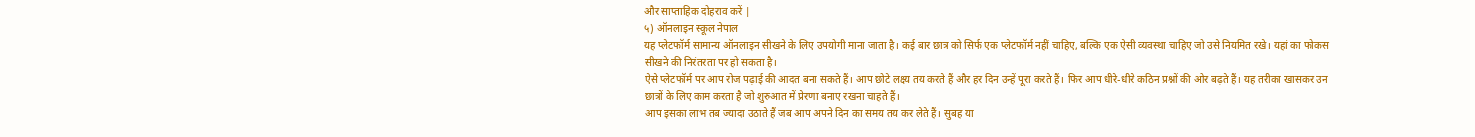और साप्ताहिक दोहराव करें |
५) ऑनलाइन स्कूल नेपाल
यह प्लेटफॉर्म सामान्य ऑनलाइन सीखने के लिए उपयोगी माना जाता है। कई बार छात्र को सिर्फ एक प्लेटफॉर्म नहीं चाहिए, बल्कि एक ऐसी व्यवस्था चाहिए जो उसे नियमित रखे। यहां का फोकस सीखने की निरंतरता पर हो सकता है।
ऐसे प्लेटफॉर्म पर आप रोज पढ़ाई की आदत बना सकते हैं। आप छोटे लक्ष्य तय करते हैं और हर दिन उन्हें पूरा करते हैं। फिर आप धीरे-धीरे कठिन प्रश्नों की ओर बढ़ते हैं। यह तरीका खासकर उन छात्रों के लिए काम करता है जो शुरुआत में प्रेरणा बनाए रखना चाहते हैं।
आप इसका लाभ तब ज्यादा उठाते हैं जब आप अपने दिन का समय तय कर लेते हैं। सुबह या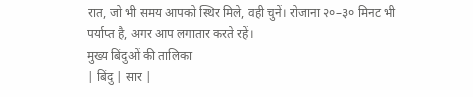रात, जो भी समय आपको स्थिर मिले, वही चुनें। रोजाना २०–३० मिनट भी पर्याप्त है, अगर आप लगातार करते रहें।
मुख्य बिंदुओं की तालिका
| बिंदु | सार |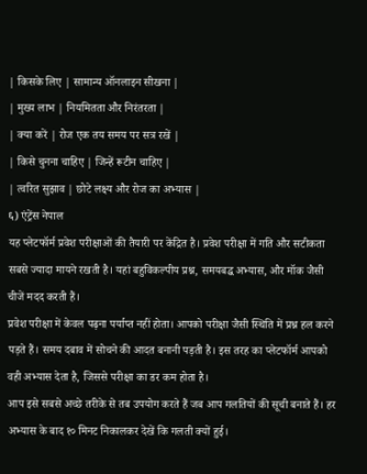| किसके लिए | सामान्य ऑनलाइन सीखना |
| मुख्य लाभ | नियमितता और निरंतरता |
| क्या करें | रोज एक तय समय पर सत्र रखें |
| किसे चुनना चाहिए | जिन्हें रूटीन चाहिए |
| त्वरित सुझाव | छोटे लक्ष्य और रोज का अभ्यास |
६) एंट्रेंस नेपाल
यह प्लेटफॉर्म प्रवेश परीक्षाओं की तैयारी पर केंद्रित है। प्रवेश परीक्षा में गति और सटीकता सबसे ज्यादा मायने रखती है। यहां बहुविकल्पीय प्रश्न, समयबद्ध अभ्यास, और मॉक जैसी चीजें मदद करती हैं।
प्रवेश परीक्षा में केवल पढ़ना पर्याप्त नहीं होता। आपको परीक्षा जैसी स्थिति में प्रश्न हल करने पड़ते हैं। समय दबाव में सोचने की आदत बनानी पड़ती है। इस तरह का प्लेटफॉर्म आपको वही अभ्यास देता है, जिससे परीक्षा का डर कम होता है।
आप इसे सबसे अच्छे तरीके से तब उपयोग करते हैं जब आप गलतियों की सूची बनाते हैं। हर अभ्यास के बाद १० मिनट निकालकर देखें कि गलती क्यों हुई।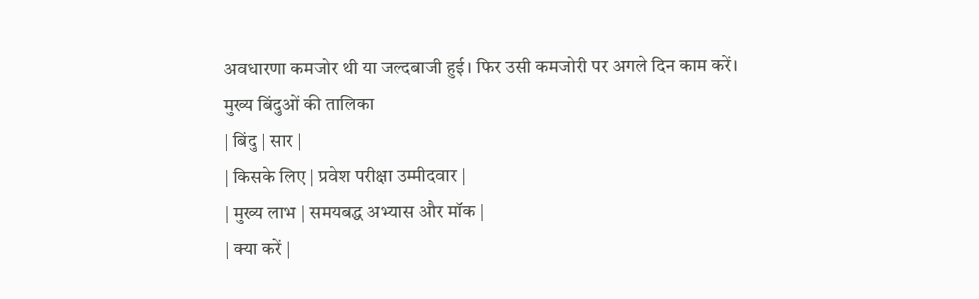अवधारणा कमजोर थी या जल्दबाजी हुई। फिर उसी कमजोरी पर अगले दिन काम करें।
मुख्य बिंदुओं की तालिका
| बिंदु | सार |
| किसके लिए | प्रवेश परीक्षा उम्मीदवार |
| मुख्य लाभ | समयबद्ध अभ्यास और मॉक |
| क्या करें |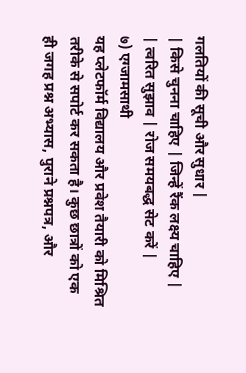गलतियों की सूची और सुधार |
| किसे चुनना चाहिए | जिन्हें रैंक लक्ष्य चाहिए |
| त्वरित सुझाव | रोज समयबद्ध सेट करें |
७) एग्जामसाथी
यह प्लेटफॉर्म विद्यालय और प्रवेश तैयारी को मिश्रित तरीके से सपोर्ट कर सकता है। कुछ छात्रों को एक ही जगह प्रश्न अभ्यास, पुराने प्रश्नपत्र, और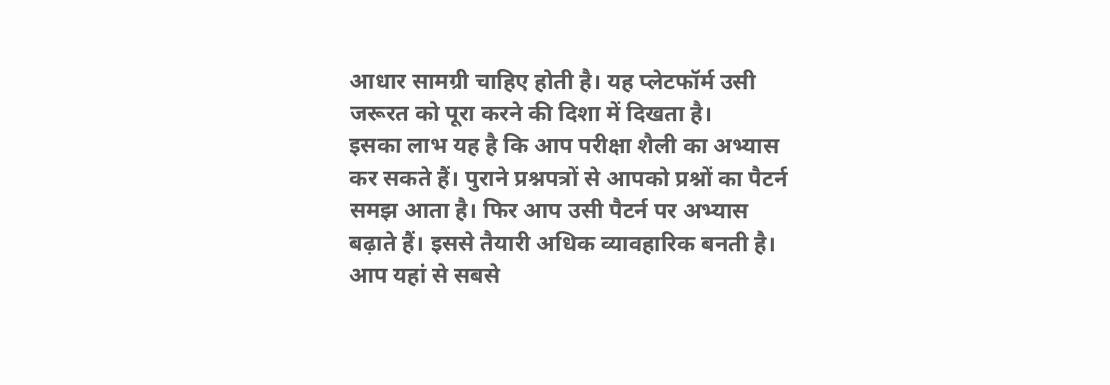आधार सामग्री चाहिए होती है। यह प्लेटफॉर्म उसी जरूरत को पूरा करने की दिशा में दिखता है।
इसका लाभ यह है कि आप परीक्षा शैली का अभ्यास कर सकते हैं। पुराने प्रश्नपत्रों से आपको प्रश्नों का पैटर्न समझ आता है। फिर आप उसी पैटर्न पर अभ्यास बढ़ाते हैं। इससे तैयारी अधिक व्यावहारिक बनती है।
आप यहां से सबसे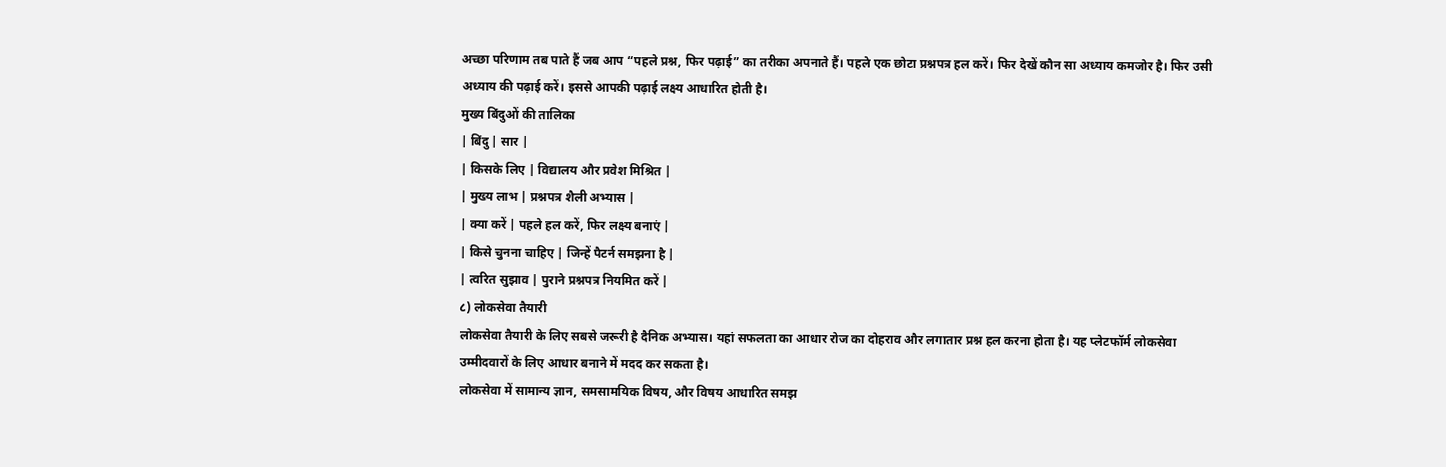अच्छा परिणाम तब पाते हैं जब आप “पहले प्रश्न, फिर पढ़ाई” का तरीका अपनाते हैं। पहले एक छोटा प्रश्नपत्र हल करें। फिर देखें कौन सा अध्याय कमजोर है। फिर उसी अध्याय की पढ़ाई करें। इससे आपकी पढ़ाई लक्ष्य आधारित होती है।
मुख्य बिंदुओं की तालिका
| बिंदु | सार |
| किसके लिए | विद्यालय और प्रवेश मिश्रित |
| मुख्य लाभ | प्रश्नपत्र शैली अभ्यास |
| क्या करें | पहले हल करें, फिर लक्ष्य बनाएं |
| किसे चुनना चाहिए | जिन्हें पैटर्न समझना है |
| त्वरित सुझाव | पुराने प्रश्नपत्र नियमित करें |
८) लोकसेवा तैयारी
लोकसेवा तैयारी के लिए सबसे जरूरी है दैनिक अभ्यास। यहां सफलता का आधार रोज का दोहराव और लगातार प्रश्न हल करना होता है। यह प्लेटफॉर्म लोकसेवा उम्मीदवारों के लिए आधार बनाने में मदद कर सकता है।
लोकसेवा में सामान्य ज्ञान, समसामयिक विषय, और विषय आधारित समझ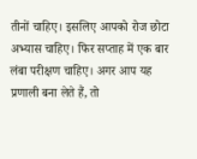तीनों चाहिए। इसलिए आपको रोज छोटा अभ्यास चाहिए। फिर सप्ताह में एक बार लंबा परीक्षण चाहिए। अगर आप यह प्रणाली बना लेते हैं, तो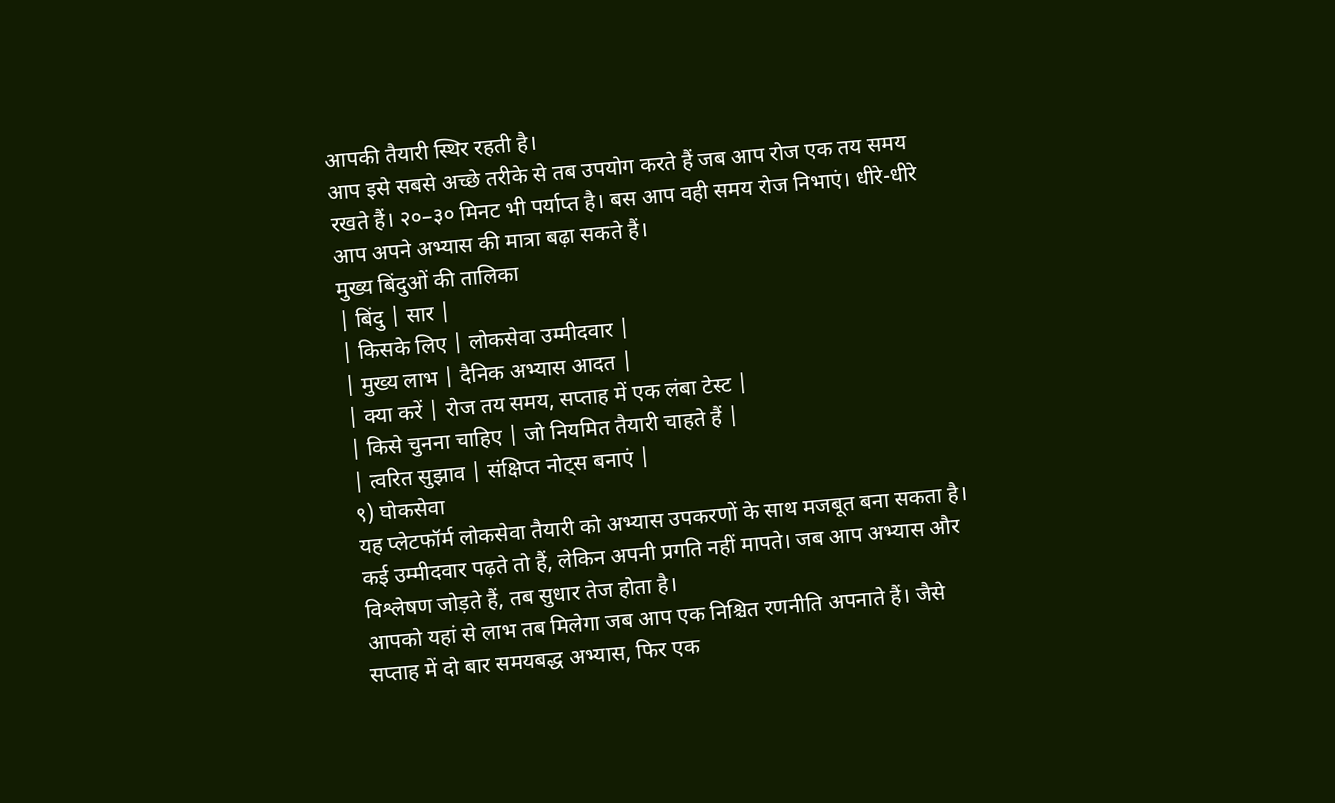आपकी तैयारी स्थिर रहती है।
आप इसे सबसे अच्छे तरीके से तब उपयोग करते हैं जब आप रोज एक तय समय रखते हैं। २०–३० मिनट भी पर्याप्त है। बस आप वही समय रोज निभाएं। धीरे-धीरे आप अपने अभ्यास की मात्रा बढ़ा सकते हैं।
मुख्य बिंदुओं की तालिका
| बिंदु | सार |
| किसके लिए | लोकसेवा उम्मीदवार |
| मुख्य लाभ | दैनिक अभ्यास आदत |
| क्या करें | रोज तय समय, सप्ताह में एक लंबा टेस्ट |
| किसे चुनना चाहिए | जो नियमित तैयारी चाहते हैं |
| त्वरित सुझाव | संक्षिप्त नोट्स बनाएं |
९) घोकसेवा
यह प्लेटफॉर्म लोकसेवा तैयारी को अभ्यास उपकरणों के साथ मजबूत बना सकता है। कई उम्मीदवार पढ़ते तो हैं, लेकिन अपनी प्रगति नहीं मापते। जब आप अभ्यास और विश्लेषण जोड़ते हैं, तब सुधार तेज होता है।
आपको यहां से लाभ तब मिलेगा जब आप एक निश्चित रणनीति अपनाते हैं। जैसे सप्ताह में दो बार समयबद्ध अभ्यास, फिर एक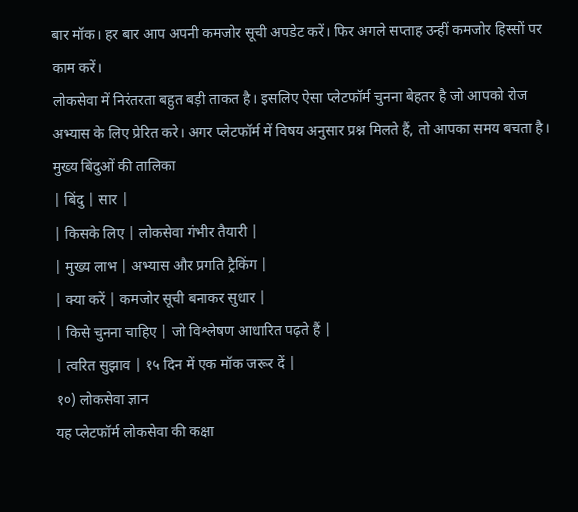बार मॉक। हर बार आप अपनी कमजोर सूची अपडेट करें। फिर अगले सप्ताह उन्हीं कमजोर हिस्सों पर काम करें।
लोकसेवा में निरंतरता बहुत बड़ी ताकत है। इसलिए ऐसा प्लेटफॉर्म चुनना बेहतर है जो आपको रोज अभ्यास के लिए प्रेरित करे। अगर प्लेटफॉर्म में विषय अनुसार प्रश्न मिलते हैं, तो आपका समय बचता है।
मुख्य बिंदुओं की तालिका
| बिंदु | सार |
| किसके लिए | लोकसेवा गंभीर तैयारी |
| मुख्य लाभ | अभ्यास और प्रगति ट्रैकिंग |
| क्या करें | कमजोर सूची बनाकर सुधार |
| किसे चुनना चाहिए | जो विश्लेषण आधारित पढ़ते हैं |
| त्वरित सुझाव | १५ दिन में एक मॉक जरूर दें |
१०) लोकसेवा ज्ञान
यह प्लेटफॉर्म लोकसेवा की कक्षा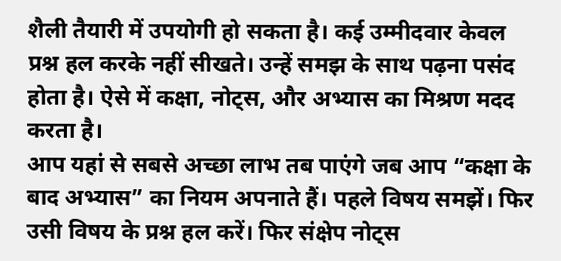शैली तैयारी में उपयोगी हो सकता है। कई उम्मीदवार केवल प्रश्न हल करके नहीं सीखते। उन्हें समझ के साथ पढ़ना पसंद होता है। ऐसे में कक्षा, नोट्स, और अभ्यास का मिश्रण मदद करता है।
आप यहां से सबसे अच्छा लाभ तब पाएंगे जब आप “कक्षा के बाद अभ्यास” का नियम अपनाते हैं। पहले विषय समझें। फिर उसी विषय के प्रश्न हल करें। फिर संक्षेप नोट्स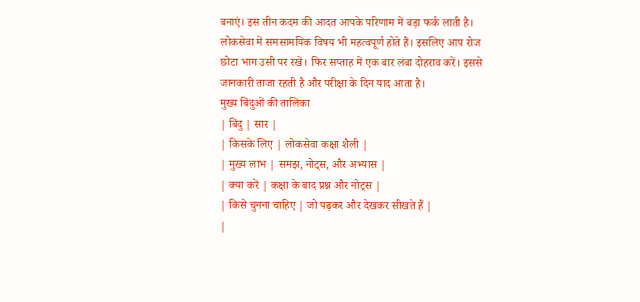बनाएं। इस तीन कदम की आदत आपके परिणाम में बड़ा फर्क लाती है।
लोकसेवा में समसामयिक विषय भी महत्वपूर्ण होते हैं। इसलिए आप रोज छोटा भाग उसी पर रखें। फिर सप्ताह में एक बार लंबा दोहराव करें। इससे जानकारी ताजा रहती है और परीक्षा के दिन याद आता है।
मुख्य बिंदुओं की तालिका
| बिंदु | सार |
| किसके लिए | लोकसेवा कक्षा शैली |
| मुख्य लाभ | समझ, नोट्स, और अभ्यास |
| क्या करें | कक्षा के बाद प्रश्न और नोट्स |
| किसे चुनना चाहिए | जो पढ़कर और देखकर सीखते हैं |
|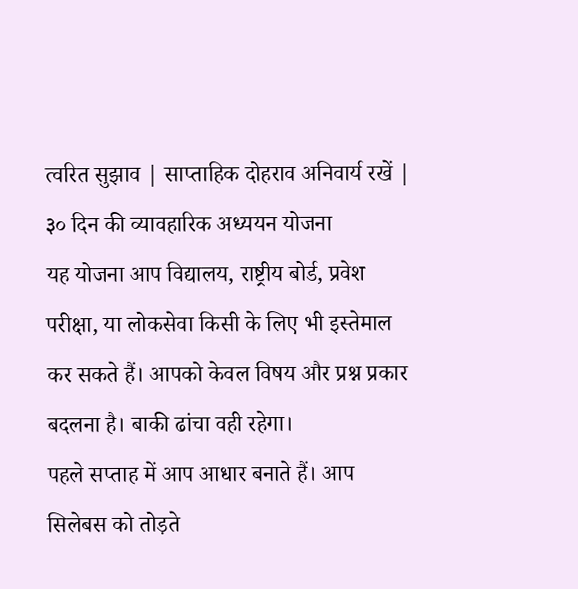त्वरित सुझाव | साप्ताहिक दोहराव अनिवार्य रखें |
३० दिन की व्यावहारिक अध्ययन योजना
यह योजना आप विद्यालय, राष्ट्रीय बोर्ड, प्रवेश परीक्षा, या लोकसेवा किसी के लिए भी इस्तेमाल कर सकते हैं। आपको केवल विषय और प्रश्न प्रकार बदलना है। बाकी ढांचा वही रहेगा।
पहले सप्ताह में आप आधार बनाते हैं। आप सिलेबस को तोड़ते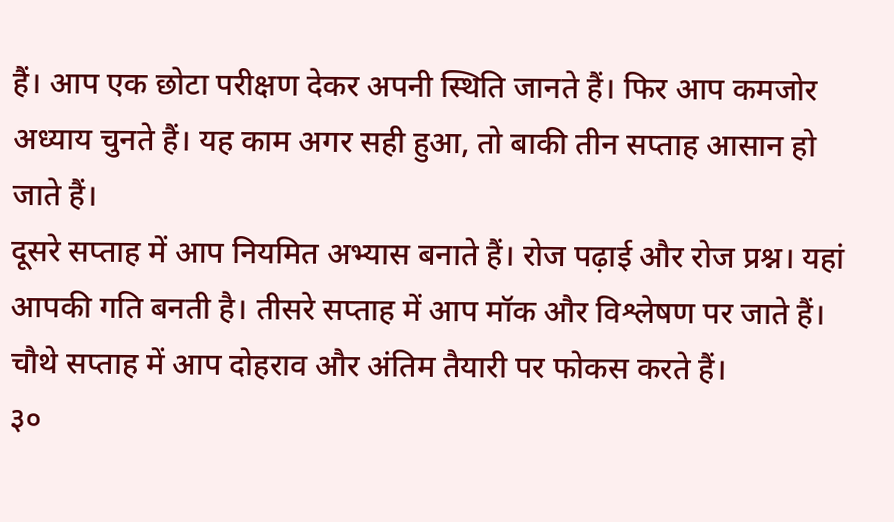हैं। आप एक छोटा परीक्षण देकर अपनी स्थिति जानते हैं। फिर आप कमजोर अध्याय चुनते हैं। यह काम अगर सही हुआ, तो बाकी तीन सप्ताह आसान हो जाते हैं।
दूसरे सप्ताह में आप नियमित अभ्यास बनाते हैं। रोज पढ़ाई और रोज प्रश्न। यहां आपकी गति बनती है। तीसरे सप्ताह में आप मॉक और विश्लेषण पर जाते हैं। चौथे सप्ताह में आप दोहराव और अंतिम तैयारी पर फोकस करते हैं।
३०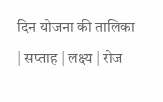दिन योजना की तालिका
| सप्ताह | लक्ष्य | रोज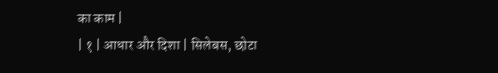का काम |
| १ | आधार और दिशा | सिलेबस, छोटा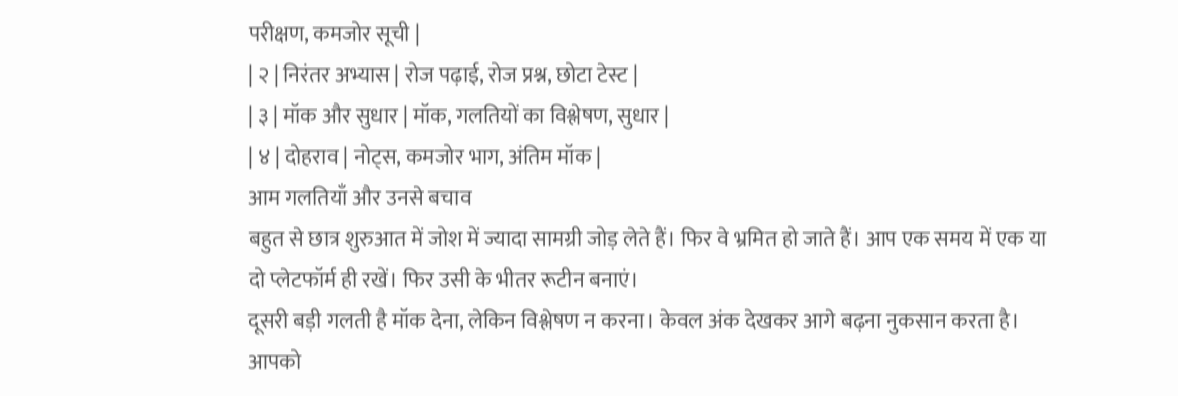परीक्षण, कमजोर सूची |
| २ | निरंतर अभ्यास | रोज पढ़ाई, रोज प्रश्न, छोटा टेस्ट |
| ३ | मॉक और सुधार | मॉक, गलतियों का विश्लेषण, सुधार |
| ४ | दोहराव | नोट्स, कमजोर भाग, अंतिम मॉक |
आम गलतियाँ और उनसे बचाव
बहुत से छात्र शुरुआत में जोश में ज्यादा सामग्री जोड़ लेते हैं। फिर वे भ्रमित हो जाते हैं। आप एक समय में एक या दो प्लेटफॉर्म ही रखें। फिर उसी के भीतर रूटीन बनाएं।
दूसरी बड़ी गलती है मॉक देना, लेकिन विश्लेषण न करना। केवल अंक देखकर आगे बढ़ना नुकसान करता है। आपको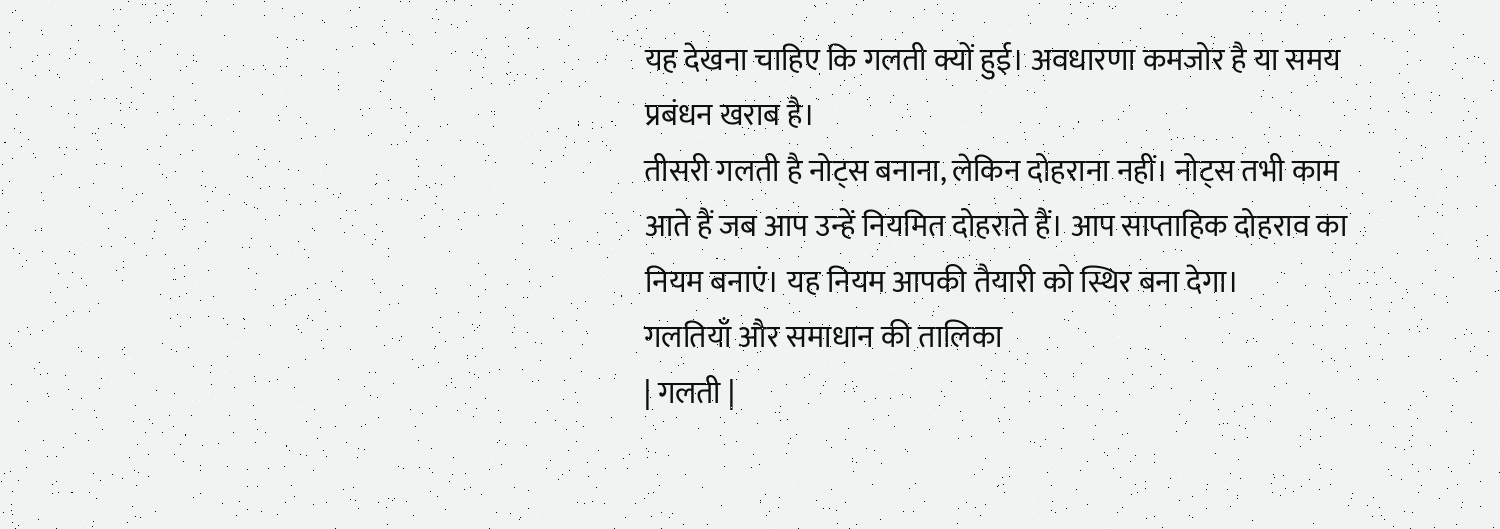यह देखना चाहिए कि गलती क्यों हुई। अवधारणा कमजोर है या समय प्रबंधन खराब है।
तीसरी गलती है नोट्स बनाना, लेकिन दोहराना नहीं। नोट्स तभी काम आते हैं जब आप उन्हें नियमित दोहराते हैं। आप साप्ताहिक दोहराव का नियम बनाएं। यह नियम आपकी तैयारी को स्थिर बना देगा।
गलतियाँ और समाधान की तालिका
| गलती |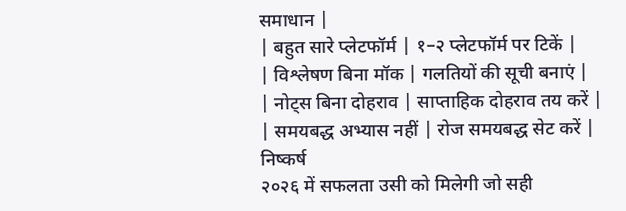समाधान |
| बहुत सारे प्लेटफॉर्म | १–२ प्लेटफॉर्म पर टिकें |
| विश्लेषण बिना मॉक | गलतियों की सूची बनाएं |
| नोट्स बिना दोहराव | साप्ताहिक दोहराव तय करें |
| समयबद्ध अभ्यास नहीं | रोज समयबद्ध सेट करें |
निष्कर्ष
२०२६ में सफलता उसी को मिलेगी जो सही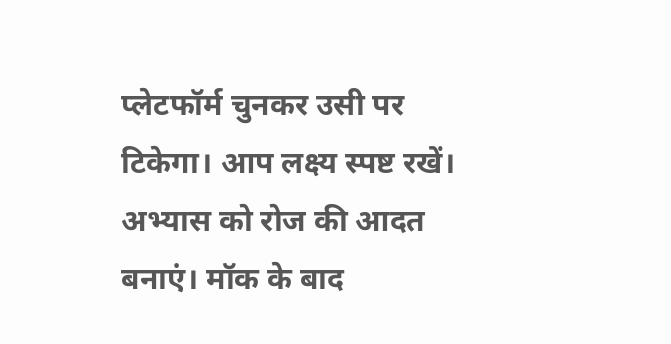प्लेटफॉर्म चुनकर उसी पर टिकेगा। आप लक्ष्य स्पष्ट रखें। अभ्यास को रोज की आदत बनाएं। मॉक के बाद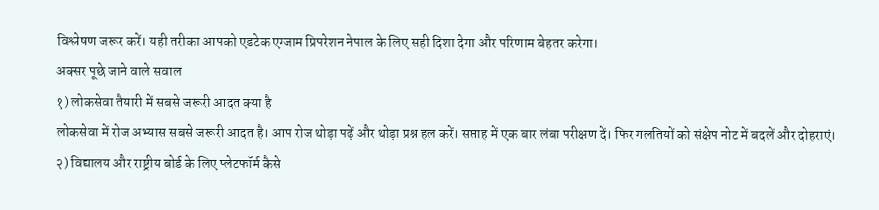विश्लेषण जरूर करें। यही तरीका आपको एडटेक एग्जाम प्रिपरेशन नेपाल के लिए सही दिशा देगा और परिणाम बेहतर करेगा।
अक्सर पूछे जाने वाले सवाल
१) लोकसेवा तैयारी में सबसे जरूरी आदत क्या है
लोकसेवा में रोज अभ्यास सबसे जरूरी आदत है। आप रोज थोड़ा पढ़ें और थोड़ा प्रश्न हल करें। सप्ताह में एक बार लंबा परीक्षण दें। फिर गलतियों को संक्षेप नोट में बदलें और दोहराएं।
२) विद्यालय और राष्ट्रीय बोर्ड के लिए प्लेटफॉर्म कैसे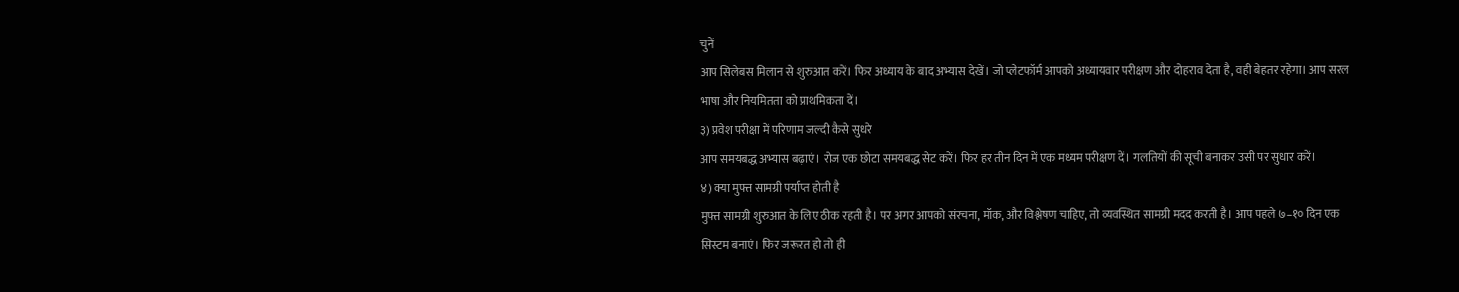चुनें
आप सिलेबस मिलान से शुरुआत करें। फिर अध्याय के बाद अभ्यास देखें। जो प्लेटफॉर्म आपको अध्यायवार परीक्षण और दोहराव देता है, वही बेहतर रहेगा। आप सरल भाषा और नियमितता को प्राथमिकता दें।
३) प्रवेश परीक्षा में परिणाम जल्दी कैसे सुधरे
आप समयबद्ध अभ्यास बढ़ाएं। रोज एक छोटा समयबद्ध सेट करें। फिर हर तीन दिन में एक मध्यम परीक्षण दें। गलतियों की सूची बनाकर उसी पर सुधार करें।
४) क्या मुफ्त सामग्री पर्याप्त होती है
मुफ्त सामग्री शुरुआत के लिए ठीक रहती है। पर अगर आपको संरचना, मॉक, और विश्लेषण चाहिए, तो व्यवस्थित सामग्री मदद करती है। आप पहले ७–१० दिन एक सिस्टम बनाएं। फिर जरूरत हो तो ही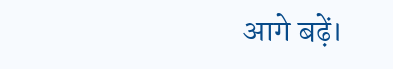आगे बढ़ें।